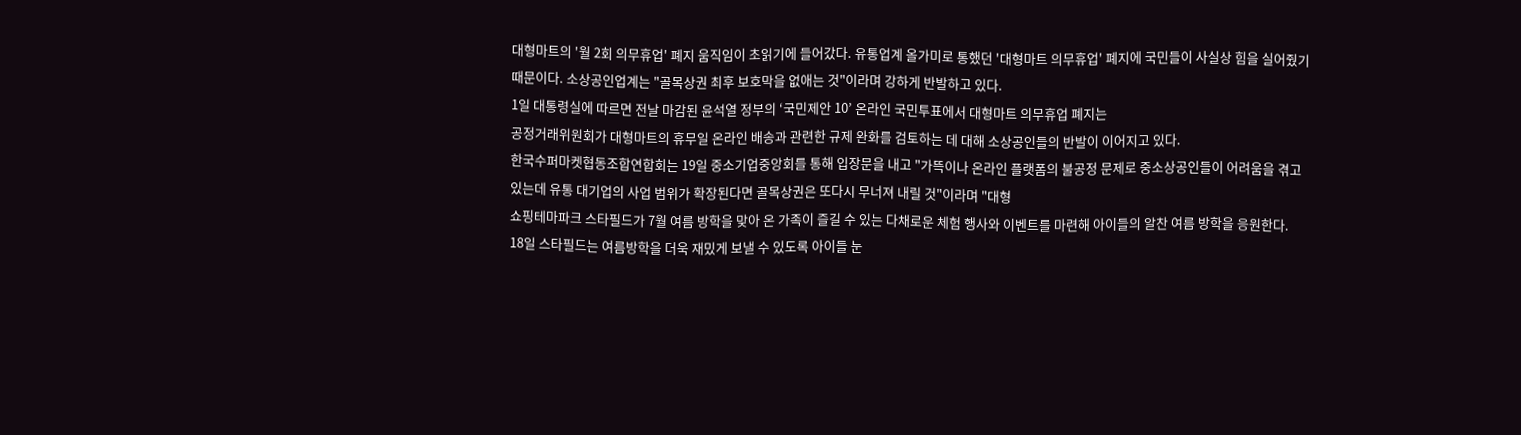대형마트의 '월 2회 의무휴업' 폐지 움직임이 초읽기에 들어갔다. 유통업계 올가미로 통했던 '대형마트 의무휴업' 폐지에 국민들이 사실상 힘을 실어줬기 때문이다. 소상공인업계는 "골목상권 최후 보호막을 없애는 것"이라며 강하게 반발하고 있다.
1일 대통령실에 따르면 전날 마감된 윤석열 정부의 ‘국민제안 10’ 온라인 국민투표에서 대형마트 의무휴업 폐지는
공정거래위원회가 대형마트의 휴무일 온라인 배송과 관련한 규제 완화를 검토하는 데 대해 소상공인들의 반발이 이어지고 있다.
한국수퍼마켓협동조합연합회는 19일 중소기업중앙회를 통해 입장문을 내고 "가뜩이나 온라인 플랫폼의 불공정 문제로 중소상공인들이 어려움을 겪고 있는데 유통 대기업의 사업 범위가 확장된다면 골목상권은 또다시 무너져 내릴 것"이라며 "대형
쇼핑테마파크 스타필드가 7월 여름 방학을 맞아 온 가족이 즐길 수 있는 다채로운 체험 행사와 이벤트를 마련해 아이들의 알찬 여름 방학을 응원한다.
18일 스타필드는 여름방학을 더욱 재밌게 보낼 수 있도록 아이들 눈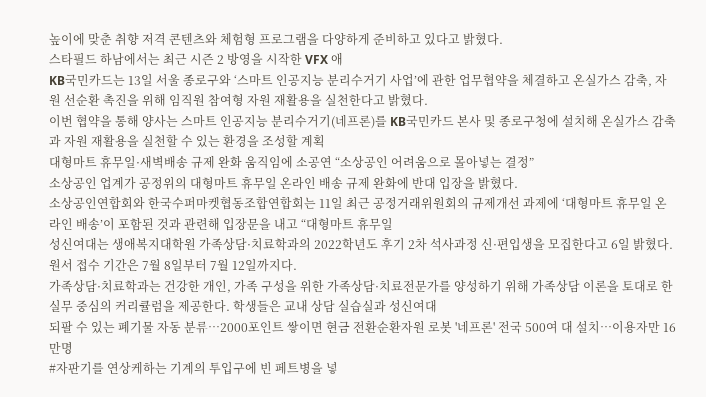높이에 맞춘 취향 저격 콘텐츠와 체험형 프로그램을 다양하게 준비하고 있다고 밝혔다.
스타필드 하남에서는 최근 시즌 2 방영을 시작한 VFX 애
KB국민카드는 13일 서울 종로구와 ‘스마트 인공지능 분리수거기 사업’에 관한 업무협약을 체결하고 온실가스 감축, 자원 선순환 촉진을 위해 임직원 참여형 자원 재활용을 실천한다고 밝혔다.
이번 협약을 통해 양사는 스마트 인공지능 분리수거기(네프론)를 KB국민카드 본사 및 종로구청에 설치해 온실가스 감축과 자원 재활용을 실천할 수 있는 환경을 조성할 계획
대형마트 휴무일·새벽배송 규제 완화 움직임에 소공연 “소상공인 어려움으로 몰아넣는 결정”
소상공인 업계가 공정위의 대형마트 휴무일 온라인 배송 규제 완화에 반대 입장을 밝혔다.
소상공인연합회와 한국수퍼마켓협동조합연합회는 11일 최근 공정거래위원회의 규제개선 과제에 ‘대형마트 휴무일 온라인 배송’이 포함된 것과 관련해 입장문을 내고 “대형마트 휴무일
성신여대는 생애복지대학원 가족상담·치료학과의 2022학년도 후기 2차 석사과정 신·편입생을 모집한다고 6일 밝혔다. 원서 접수 기간은 7월 8일부터 7월 12일까지다.
가족상담·치료학과는 건강한 개인, 가족 구성을 위한 가족상담·치료전문가를 양성하기 위해 가족상담 이론을 토대로 한 실무 중심의 커리큘럼을 제공한다. 학생들은 교내 상담 실습실과 성신여대
되팔 수 있는 폐기물 자동 분류…2000포인트 쌓이면 현금 전환순환자원 로봇 '네프론' 전국 500여 대 설치…이용자만 16만명
#자판기를 연상케하는 기계의 투입구에 빈 페트병을 넣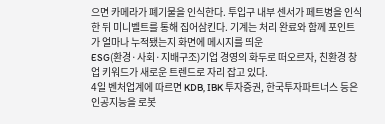으면 카메라가 폐기물을 인식한다. 투입구 내부 센서가 페트병을 인식한 뒤 미니벨트를 통해 집어삼킨다. 기계는 처리 완료와 함께 포인트가 얼마나 누적됐는지 화면에 메시지를 띄운
ESG(환경·사회·지배구조)기업 경영의 화두로 떠오르자, 친환경 창업 키워드가 새로운 트렌드로 자리 잡고 있다.
4일 벤처업계에 따르면 KDB, IBK 투자증권, 한국투자파트너스 등은 인공지능을 로봇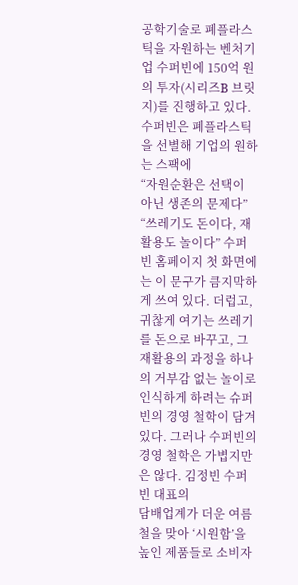공학기술로 폐플라스틱을 자원하는 벤처기업 수퍼빈에 150억 원의 투자(시리즈B 브릿지)를 진행하고 있다. 수퍼빈은 폐플라스틱을 선별해 기업의 원하는 스팩에
“자원순환은 선택이 아닌 생존의 문제다”
“쓰레기도 돈이다, 재활용도 놀이다” 수퍼빈 홈페이지 첫 화면에는 이 문구가 큼지막하게 쓰여 있다. 더럽고, 귀찮게 여기는 쓰레기를 돈으로 바꾸고, 그 재활용의 과정을 하나의 거부감 없는 놀이로 인식하게 하려는 슈퍼빈의 경영 철학이 담겨 있다. 그러나 수퍼빈의 경영 철학은 가볍지만은 않다. 김정빈 수퍼빈 대표의
담배업계가 더운 여름철을 맞아 ‘시원함’을 높인 제품들로 소비자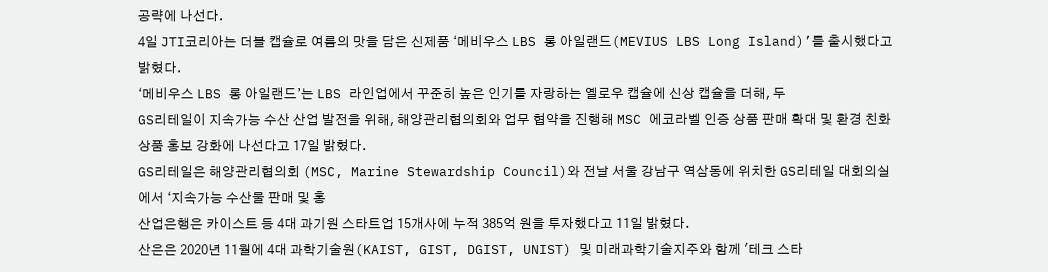공략에 나선다.
4일 JTI코리아는 더블 캡슐로 여름의 맛을 담은 신제품 ‘메비우스 LBS 롱 아일랜드(MEVIUS LBS Long Island)’를 출시했다고 밝혔다.
‘메비우스 LBS 롱 아일랜드’는 LBS 라인업에서 꾸준히 높은 인기를 자랑하는 옐로우 캡슐에 신상 캡슐을 더해, 두
GS리테일이 지속가능 수산 산업 발전을 위해, 해양관리협의회와 업무 협약을 진행해 MSC 에코라벨 인증 상품 판매 확대 및 환경 친화 상품 홍보 강화에 나선다고 17일 밝혔다.
GS리테일은 해양관리협의회 (MSC, Marine Stewardship Council)와 전날 서울 강남구 역삼동에 위치한 GS리테일 대회의실에서 ‘지속가능 수산물 판매 및 홍
산업은행은 카이스트 등 4대 과기원 스타트업 15개사에 누적 385억 원을 투자했다고 11일 밝혔다.
산은은 2020년 11월에 4대 과학기술원(KAIST, GIST, DGIST, UNIST) 및 미래과학기술지주와 함께 '테크 스타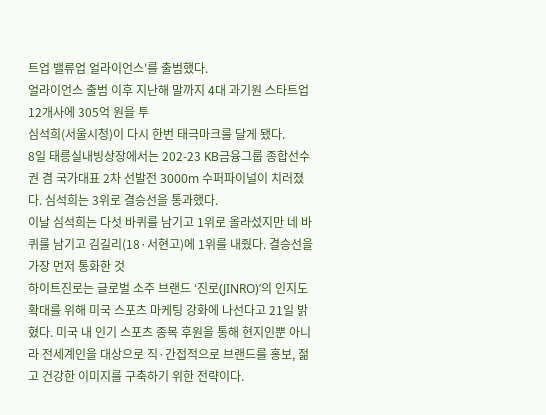트업 밸류업 얼라이언스'를 출범했다.
얼라이언스 출범 이후 지난해 말까지 4대 과기원 스타트업 12개사에 305억 원을 투
심석희(서울시청)이 다시 한번 태극마크를 달게 됐다.
8일 태릉실내빙상장에서는 202-23 KB금융그룹 종합선수권 겸 국가대표 2차 선발전 3000m 수퍼파이널이 치러졌다. 심석희는 3위로 결승선을 통과했다.
이날 심석희는 다섯 바퀴를 남기고 1위로 올라섰지만 네 바퀴를 남기고 김길리(18·서현고)에 1위를 내줬다. 결승선을 가장 먼저 통화한 것
하이트진로는 글로벌 소주 브랜드 ‘진로(JINRO)’의 인지도 확대를 위해 미국 스포츠 마케팅 강화에 나선다고 21일 밝혔다. 미국 내 인기 스포츠 종목 후원을 통해 현지인뿐 아니라 전세계인을 대상으로 직·간접적으로 브랜드를 홍보, 젊고 건강한 이미지를 구축하기 위한 전략이다.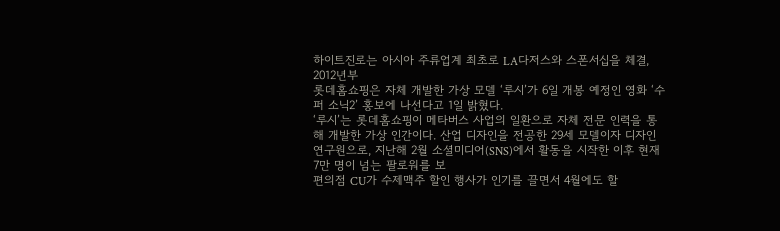하이트진로는 아시아 주류업계 최초로 LA다저스와 스폰서십을 체결, 2012년부
롯데홈쇼핑은 자체 개발한 가상 모델 ‘루시’가 6일 개봉 예정인 영화 ‘수퍼 소닉2’ 홍보에 나선다고 1일 밝혔다.
‘루시’는 롯데홈쇼핑이 메타버스 사업의 일환으로 자체 전문 인력을 통해 개발한 가상 인간이다. 산업 디자인을 전공한 29세 모델이자 디자인 연구원으로, 지난해 2월 소셜미디어(SNS)에서 활동을 시작한 이후 현재 7만 명이 넘는 팔로워를 보
편의점 CU가 수제맥주 할인 행사가 인기를 끌면서 4월에도 할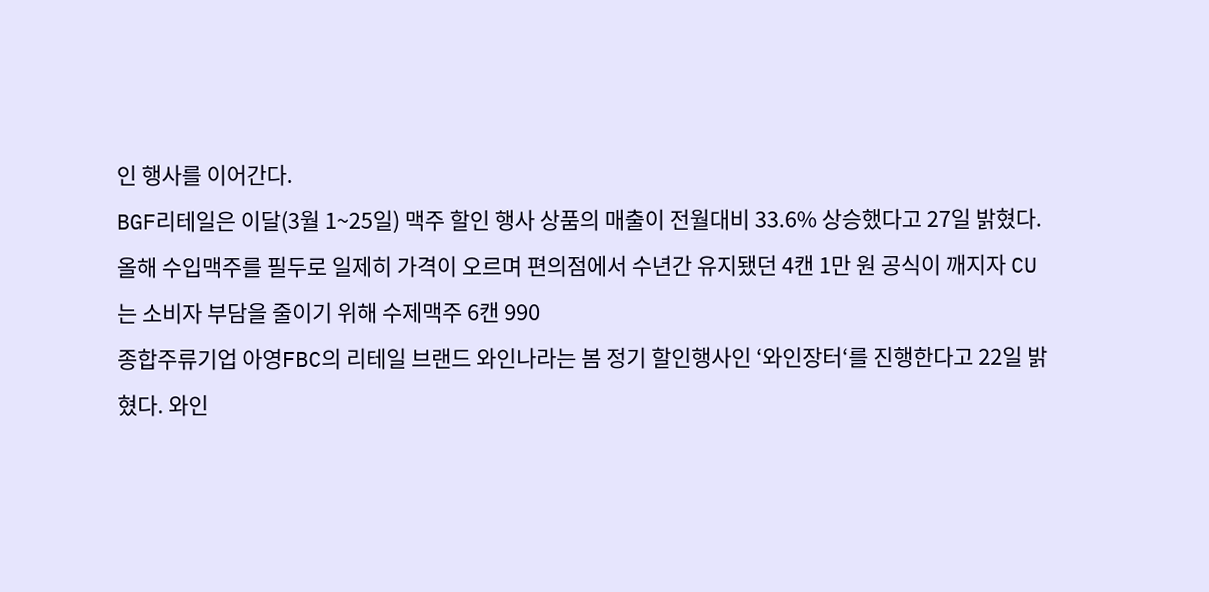인 행사를 이어간다.
BGF리테일은 이달(3월 1~25일) 맥주 할인 행사 상품의 매출이 전월대비 33.6% 상승했다고 27일 밝혔다. 올해 수입맥주를 필두로 일제히 가격이 오르며 편의점에서 수년간 유지됐던 4캔 1만 원 공식이 깨지자 CU는 소비자 부담을 줄이기 위해 수제맥주 6캔 990
종합주류기업 아영FBC의 리테일 브랜드 와인나라는 봄 정기 할인행사인 ‘와인장터‘를 진행한다고 22일 밝혔다. 와인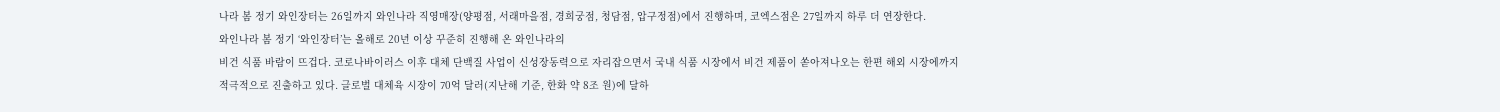나라 봄 정기 와인장터는 26일까지 와인나라 직영매장(양평점, 서래마을점, 경희궁점, 청담점, 압구정점)에서 진행하며, 코엑스점은 27일까지 하루 더 연장한다.
와인나라 봄 정기 ‘와인장터’는 올해로 20년 이상 꾸준히 진행해 온 와인나라의
비건 식품 바람이 뜨겁다. 코로나바이러스 이후 대체 단백질 사업이 신성장동력으로 자리잡으면서 국내 식품 시장에서 비건 제품이 쏟아져나오는 한편 해외 시장에까지 적극적으로 진출하고 있다. 글로벌 대체육 시장이 70억 달러(지난해 기준, 한화 약 8조 원)에 달하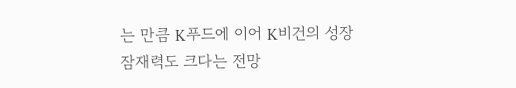는 만큼 K푸드에 이어 K비건의 성장 잠재력도 크다는 전망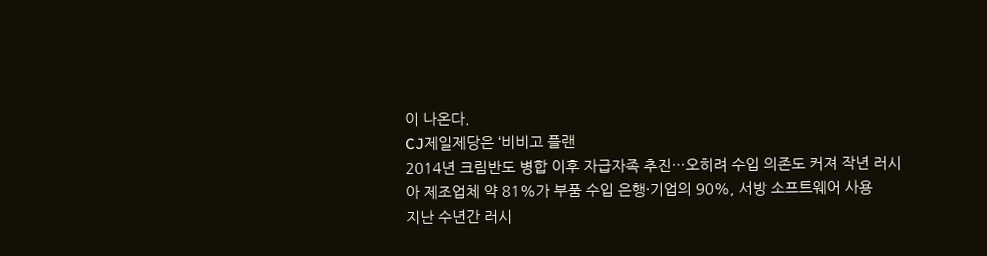이 나온다.
CJ제일제당은 ‘비비고 플랜
2014년 크림반도 병합 이후 자급자족 추진…오히려 수입 의존도 커져 작년 러시아 제조업체 약 81%가 부품 수입 은행·기업의 90%, 서방 소프트웨어 사용
지난 수년간 러시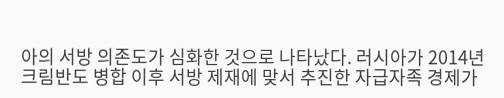아의 서방 의존도가 심화한 것으로 나타났다. 러시아가 2014년 크림반도 병합 이후 서방 제재에 맞서 추진한 자급자족 경제가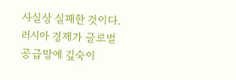사실상 실패한 것이다. 러시아 경제가 글로벌 공급망에 깊숙이